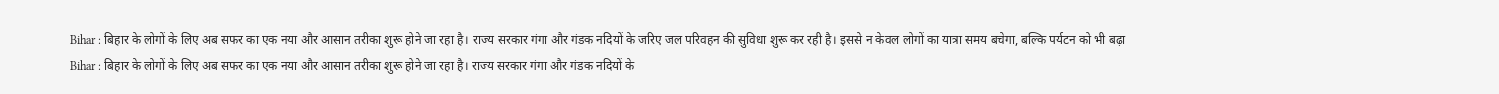Bihar : बिहार के लोगों के लिए अब सफर का एक नया और आसान तरीका शुरू होने जा रहा है। राज्य सरकार गंगा और गंडक नदियों के जरिए जल परिवहन की सुविधा शुरू कर रही है। इससे न केवल लोगों का यात्रा समय बचेगा, बल्कि पर्यटन को भी बढ़ा
Bihar : बिहार के लोगों के लिए अब सफर का एक नया और आसान तरीका शुरू होने जा रहा है। राज्य सरकार गंगा और गंडक नदियों के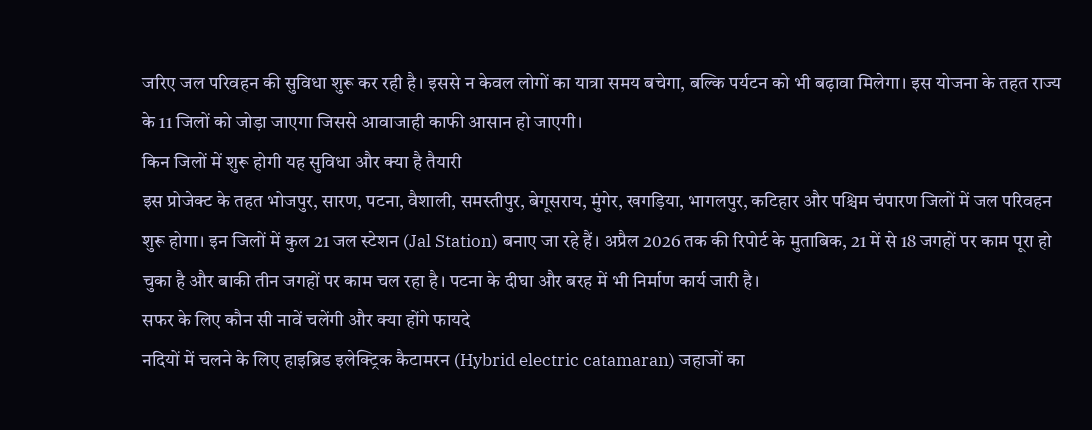जरिए जल परिवहन की सुविधा शुरू कर रही है। इससे न केवल लोगों का यात्रा समय बचेगा, बल्कि पर्यटन को भी बढ़ावा मिलेगा। इस योजना के तहत राज्य के 11 जिलों को जोड़ा जाएगा जिससे आवाजाही काफी आसान हो जाएगी।
किन जिलों में शुरू होगी यह सुविधा और क्या है तैयारी
इस प्रोजेक्ट के तहत भोजपुर, सारण, पटना, वैशाली, समस्तीपुर, बेगूसराय, मुंगेर, खगड़िया, भागलपुर, कटिहार और पश्चिम चंपारण जिलों में जल परिवहन शुरू होगा। इन जिलों में कुल 21 जल स्टेशन (Jal Station) बनाए जा रहे हैं। अप्रैल 2026 तक की रिपोर्ट के मुताबिक, 21 में से 18 जगहों पर काम पूरा हो चुका है और बाकी तीन जगहों पर काम चल रहा है। पटना के दीघा और बरह में भी निर्माण कार्य जारी है।
सफर के लिए कौन सी नावें चलेंगी और क्या होंगे फायदे
नदियों में चलने के लिए हाइब्रिड इलेक्ट्रिक कैटामरन (Hybrid electric catamaran) जहाजों का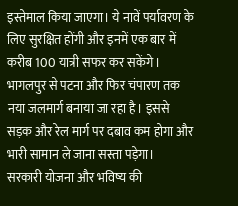इस्तेमाल किया जाएगा। ये नावें पर्यावरण के लिए सुरक्षित होंगी और इनमें एक बार में करीब 100 यात्री सफर कर सकेंगे। भागलपुर से पटना और फिर चंपारण तक नया जलमार्ग बनाया जा रहा है। इससे सड़क और रेल मार्ग पर दबाव कम होगा और भारी सामान ले जाना सस्ता पड़ेगा।
सरकारी योजना और भविष्य की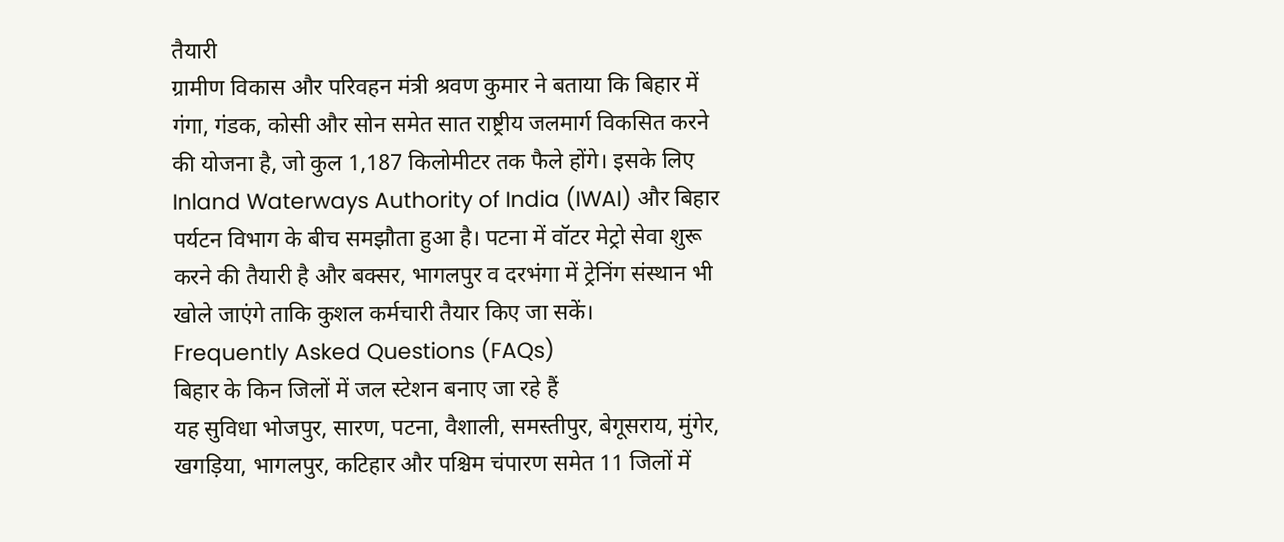तैयारी
ग्रामीण विकास और परिवहन मंत्री श्रवण कुमार ने बताया कि बिहार में गंगा, गंडक, कोसी और सोन समेत सात राष्ट्रीय जलमार्ग विकसित करने की योजना है, जो कुल 1,187 किलोमीटर तक फैले होंगे। इसके लिए Inland Waterways Authority of India (IWAI) और बिहार पर्यटन विभाग के बीच समझौता हुआ है। पटना में वॉटर मेट्रो सेवा शुरू करने की तैयारी है और बक्सर, भागलपुर व दरभंगा में ट्रेनिंग संस्थान भी खोले जाएंगे ताकि कुशल कर्मचारी तैयार किए जा सकें।
Frequently Asked Questions (FAQs)
बिहार के किन जिलों में जल स्टेशन बनाए जा रहे हैं
यह सुविधा भोजपुर, सारण, पटना, वैशाली, समस्तीपुर, बेगूसराय, मुंगेर, खगड़िया, भागलपुर, कटिहार और पश्चिम चंपारण समेत 11 जिलों में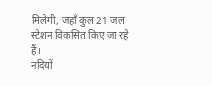मिलेगी, जहाँ कुल 21 जल स्टेशन विकसित किए जा रहे हैं।
नदियों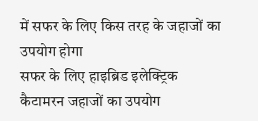में सफर के लिए किस तरह के जहाजों का उपयोग होगा
सफर के लिए हाइब्रिड इलेक्ट्रिक कैटामरन जहाजों का उपयोग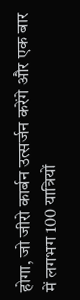होगा, जो जीरो कार्बन उत्सर्जन करेंगे और एक बार में लगभग 100 यात्रियों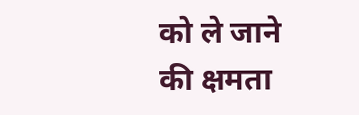को ले जाने की क्षमता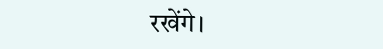रखेंगे।